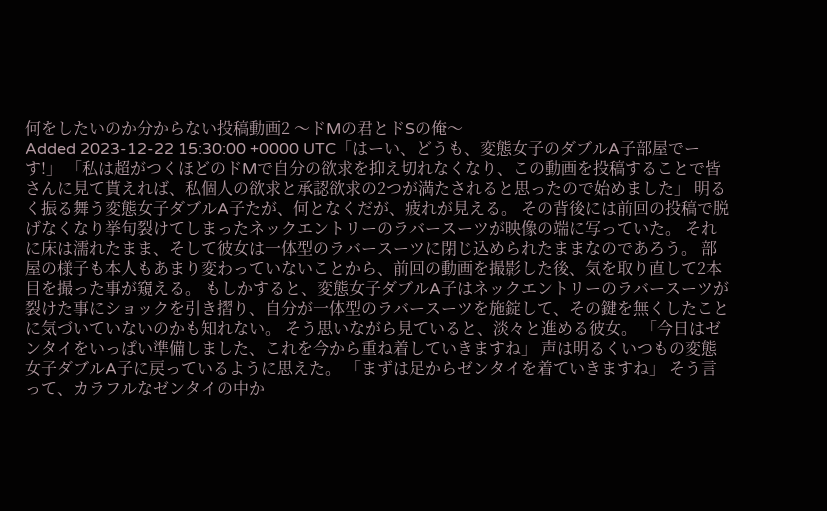何をしたいのか分からない投稿動画2 〜ドMの君とドSの俺〜
Added 2023-12-22 15:30:00 +0000 UTC「はーい、どうも、変態女子のダブルA子部屋でーす!」 「私は超がつくほどのドMで自分の欲求を抑え切れなくなり、この動画を投稿することで皆さんに見て貰えれば、私個人の欲求と承認欲求の2つが満たされると思ったので始めました」 明るく振る舞う変態女子ダブルA子たが、何となくだが、疲れが見える。 その背後には前回の投稿で脱げなくなり挙句裂けてしまったネックエントリーのラバースーツが映像の端に写っていた。 それに床は濡れたまま、そして彼女は一体型のラバースーツに閉じ込められたままなのであろう。 部屋の様子も本人もあまり変わっていないことから、前回の動画を撮影した後、気を取り直して2本目を撮った事が窺える。 もしかすると、変態女子ダブルA子はネックエントリーのラバースーツが裂けた事にショックを引き摺り、自分が一体型のラバースーツを施錠して、その鍵を無くしたことに気づいていないのかも知れない。 そう思いながら見ていると、淡々と進める彼女。 「今日はゼンタイをいっぱい準備しました、これを今から重ね着していきますね」 声は明るくいつもの変態女子ダブルA子に戻っているように思えた。 「まずは足からゼンタイを着ていきますね」 そう言って、カラフルなゼンタイの中か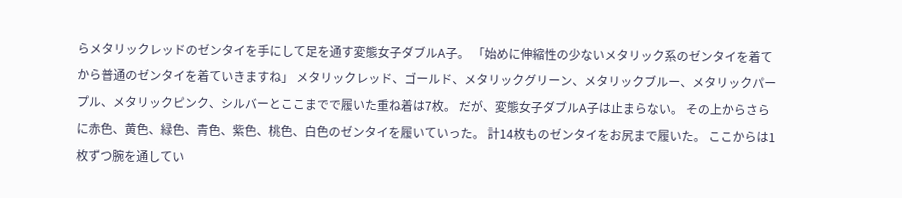らメタリックレッドのゼンタイを手にして足を通す変態女子ダブルA子。 「始めに伸縮性の少ないメタリック系のゼンタイを着てから普通のゼンタイを着ていきますね」 メタリックレッド、ゴールド、メタリックグリーン、メタリックブルー、メタリックパープル、メタリックピンク、シルバーとここまでで履いた重ね着は7枚。 だが、変態女子ダブルA子は止まらない。 その上からさらに赤色、黄色、緑色、青色、紫色、桃色、白色のゼンタイを履いていった。 計14枚ものゼンタイをお尻まで履いた。 ここからは1枚ずつ腕を通してい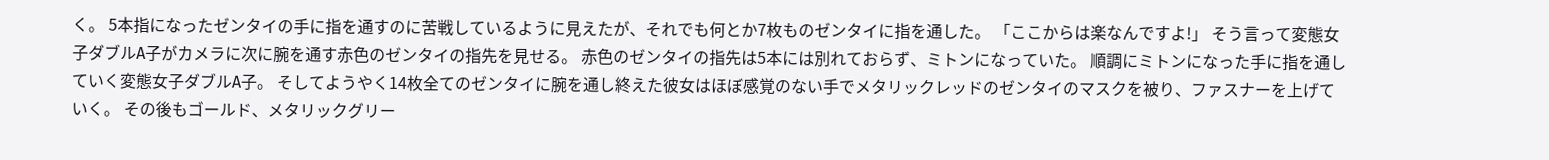く。 5本指になったゼンタイの手に指を通すのに苦戦しているように見えたが、それでも何とか7枚ものゼンタイに指を通した。 「ここからは楽なんですよ!」 そう言って変態女子ダブルA子がカメラに次に腕を通す赤色のゼンタイの指先を見せる。 赤色のゼンタイの指先は5本には別れておらず、ミトンになっていた。 順調にミトンになった手に指を通していく変態女子ダブルA子。 そしてようやく14枚全てのゼンタイに腕を通し終えた彼女はほぼ感覚のない手でメタリックレッドのゼンタイのマスクを被り、ファスナーを上げていく。 その後もゴールド、メタリックグリー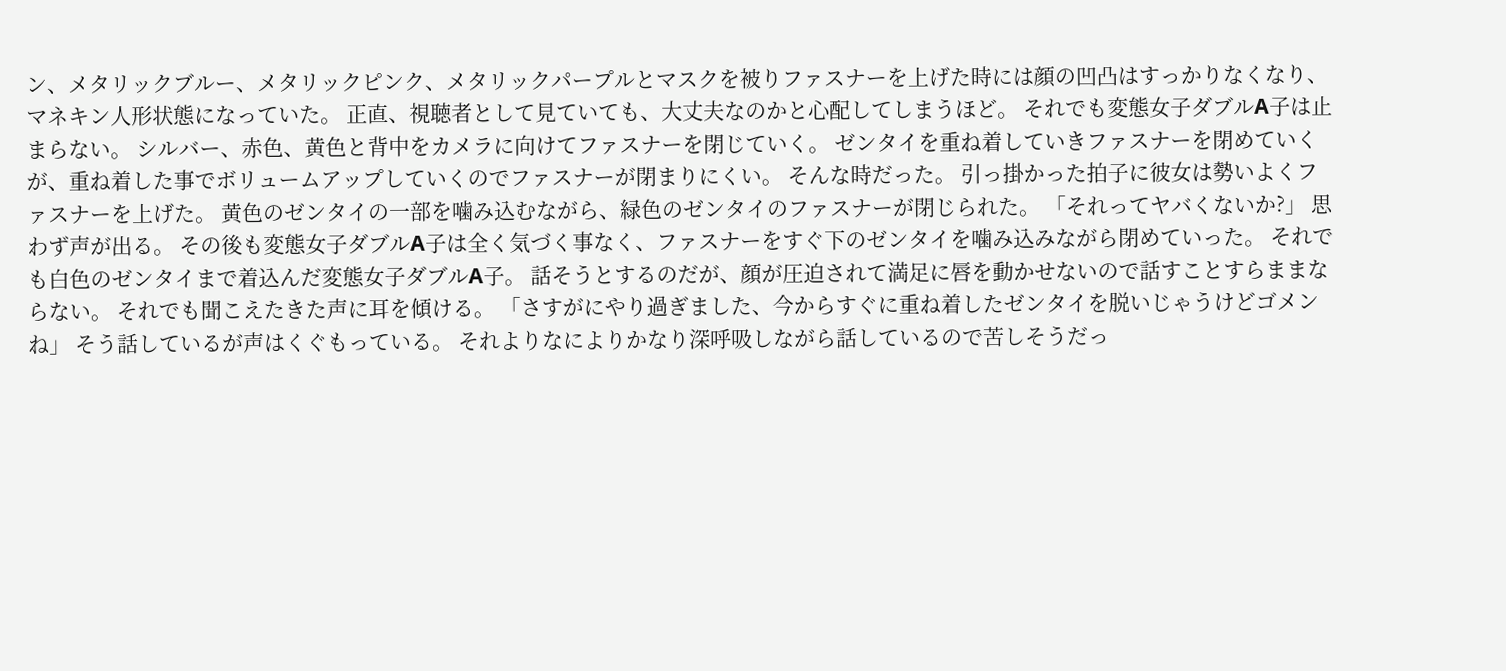ン、メタリックブルー、メタリックピンク、メタリックパープルとマスクを被りファスナーを上げた時には顔の凹凸はすっかりなくなり、マネキン人形状態になっていた。 正直、視聴者として見ていても、大丈夫なのかと心配してしまうほど。 それでも変態女子ダブルA子は止まらない。 シルバー、赤色、黄色と背中をカメラに向けてファスナーを閉じていく。 ゼンタイを重ね着していきファスナーを閉めていくが、重ね着した事でボリュームアップしていくのでファスナーが閉まりにくい。 そんな時だった。 引っ掛かった拍子に彼女は勢いよくファスナーを上げた。 黄色のゼンタイの一部を噛み込むながら、緑色のゼンタイのファスナーが閉じられた。 「それってヤバくないか?」 思わず声が出る。 その後も変態女子ダブルA子は全く気づく事なく、ファスナーをすぐ下のゼンタイを噛み込みながら閉めていった。 それでも白色のゼンタイまで着込んだ変態女子ダブルA子。 話そうとするのだが、顔が圧迫されて満足に唇を動かせないので話すことすらままならない。 それでも聞こえたきた声に耳を傾ける。 「さすがにやり過ぎました、今からすぐに重ね着したゼンタイを脱いじゃうけどゴメンね」 そう話しているが声はくぐもっている。 それよりなによりかなり深呼吸しながら話しているので苦しそうだっ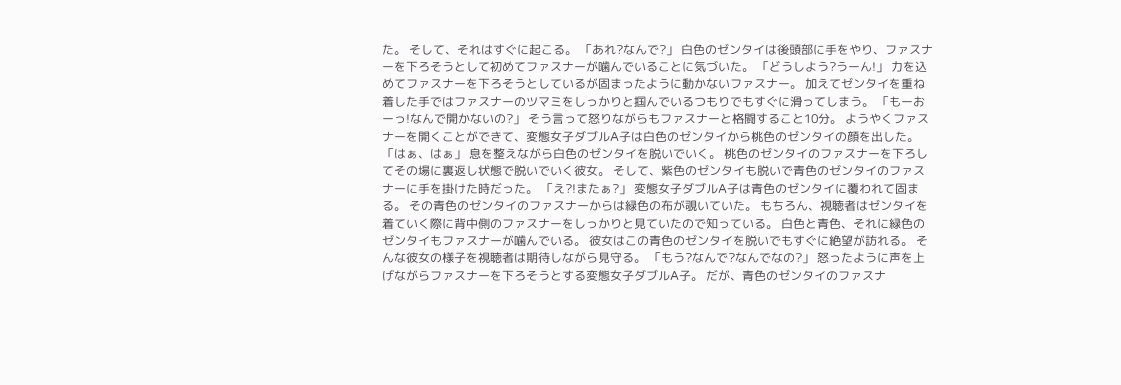た。 そして、それはすぐに起こる。 「あれ?なんで?」 白色のゼンタイは後頭部に手をやり、ファスナーを下ろそうとして初めてファスナーが噛んでいることに気づいた。 「どうしよう?うーん!」 力を込めてファスナーを下ろそうとしているが固まったように動かないファスナー。 加えてゼンタイを重ね着した手ではファスナーのツマミをしっかりと掴んでいるつもりでもすぐに滑ってしまう。 「もーおーっ!なんで開かないの?」 そう言って怒りながらもファスナーと格闘すること10分。 ようやくファスナーを開くことができて、変態女子ダブルA子は白色のゼンタイから桃色のゼンタイの顔を出した。 「はぁ、はぁ」 息を整えながら白色のゼンタイを脱いでいく。 桃色のゼンタイのファスナーを下ろしてその場に裏返し状態で脱いでいく彼女。 そして、紫色のゼンタイも脱いで青色のゼンタイのファスナーに手を掛けた時だった。 「え?!またぁ?」 変態女子ダブルA子は青色のゼンタイに覆われて固まる。 その青色のゼンタイのファスナーからは緑色の布が覗いていた。 もちろん、視聴者はゼンタイを着ていく際に背中側のファスナーをしっかりと見ていたので知っている。 白色と青色、それに緑色のゼンタイもファスナーが噛んでいる。 彼女はこの青色のゼンタイを脱いでもすぐに絶望が訪れる。 そんな彼女の様子を視聴者は期待しながら見守る。 「もう?なんで?なんでなの?」 怒ったように声を上げながらファスナーを下ろそうとする変態女子ダブルA子。 だが、青色のゼンタイのファスナ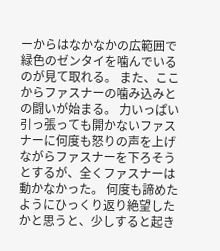ーからはなかなかの広範囲で緑色のゼンタイを噛んでいるのが見て取れる。 また、ここからファスナーの噛み込みとの闘いが始まる。 力いっぱい引っ張っても開かないファスナーに何度も怒りの声を上げながらファスナーを下ろそうとするが、全くファスナーは動かなかった。 何度も諦めたようにひっくり返り絶望したかと思うと、少しすると起き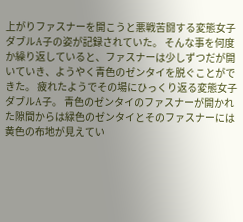上がりファスナーを開こうと悪戦苦闘する変態女子ダブルA子の姿が記録されていた。 そんな事を何度か繰り返していると、ファスナーは少しずつだが開いていき、ようやく青色のゼンタイを脱ぐことができた。 疲れたようでその場にひっくり返る変態女子ダブルA子。 青色のゼンタイのファスナーが開かれた隙間からは緑色のゼンタイとそのファスナーには黄色の布地が見えてい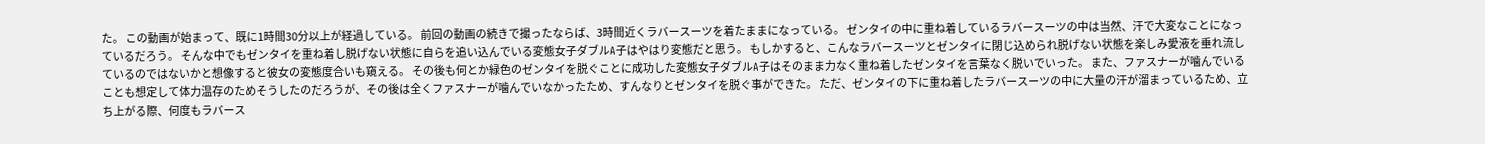た。 この動画が始まって、既に1時間30分以上が経過している。 前回の動画の続きで撮ったならば、3時間近くラバースーツを着たままになっている。 ゼンタイの中に重ね着しているラバースーツの中は当然、汗で大変なことになっているだろう。 そんな中でもゼンタイを重ね着し脱げない状態に自らを追い込んでいる変態女子ダブルA子はやはり変態だと思う。 もしかすると、こんなラバースーツとゼンタイに閉じ込められ脱げない状態を楽しみ愛液を垂れ流しているのではないかと想像すると彼女の変態度合いも窺える。 その後も何とか緑色のゼンタイを脱ぐことに成功した変態女子ダブルA子はそのまま力なく重ね着したゼンタイを言葉なく脱いでいった。 また、ファスナーが噛んでいることも想定して体力温存のためそうしたのだろうが、その後は全くファスナーが噛んでいなかったため、すんなりとゼンタイを脱ぐ事ができた。 ただ、ゼンタイの下に重ね着したラバースーツの中に大量の汗が溜まっているため、立ち上がる際、何度もラバース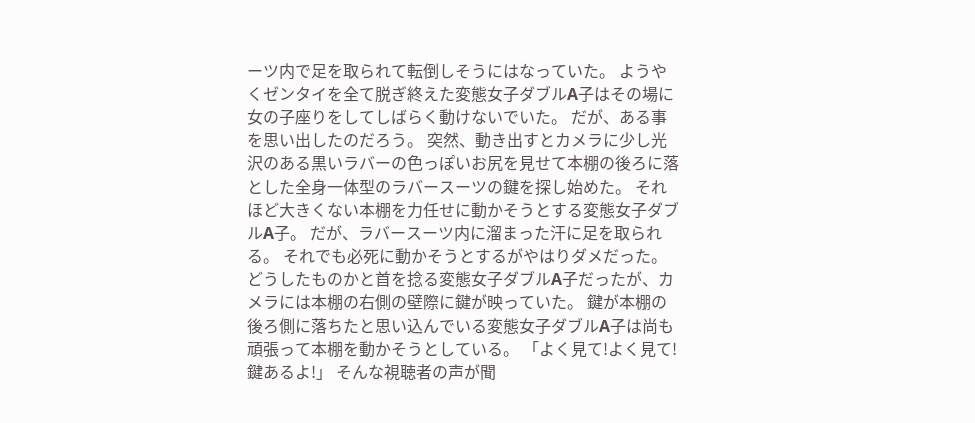ーツ内で足を取られて転倒しそうにはなっていた。 ようやくゼンタイを全て脱ぎ終えた変態女子ダブルA子はその場に女の子座りをしてしばらく動けないでいた。 だが、ある事を思い出したのだろう。 突然、動き出すとカメラに少し光沢のある黒いラバーの色っぽいお尻を見せて本棚の後ろに落とした全身一体型のラバースーツの鍵を探し始めた。 それほど大きくない本棚を力任せに動かそうとする変態女子ダブルA子。 だが、ラバースーツ内に溜まった汗に足を取られる。 それでも必死に動かそうとするがやはりダメだった。 どうしたものかと首を捻る変態女子ダブルA子だったが、カメラには本棚の右側の壁際に鍵が映っていた。 鍵が本棚の後ろ側に落ちたと思い込んでいる変態女子ダブルA子は尚も頑張って本棚を動かそうとしている。 「よく見て!よく見て!鍵あるよ!」 そんな視聴者の声が聞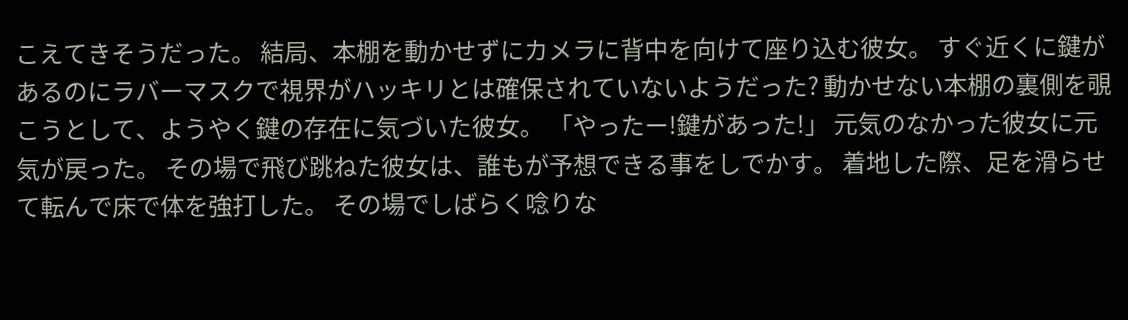こえてきそうだった。 結局、本棚を動かせずにカメラに背中を向けて座り込む彼女。 すぐ近くに鍵があるのにラバーマスクで視界がハッキリとは確保されていないようだった? 動かせない本棚の裏側を覗こうとして、ようやく鍵の存在に気づいた彼女。 「やったー!鍵があった!」 元気のなかった彼女に元気が戻った。 その場で飛び跳ねた彼女は、誰もが予想できる事をしでかす。 着地した際、足を滑らせて転んで床で体を強打した。 その場でしばらく唸りな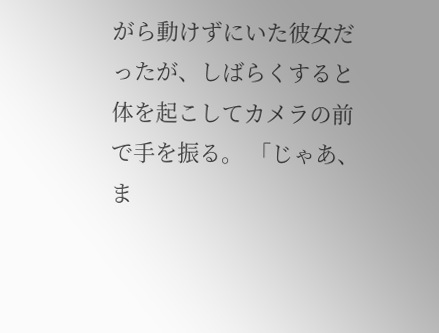がら動けずにいた彼女だったが、しばらくすると体を起こしてカメラの前で手を振る。 「じゃあ、ま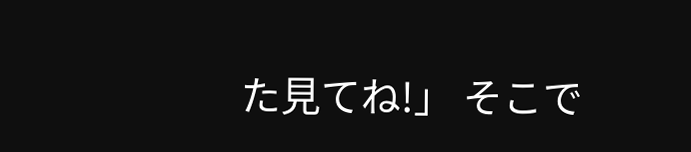た見てね!」 そこで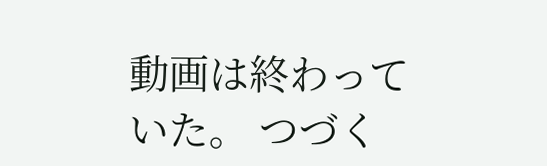動画は終わっていた。 つづく